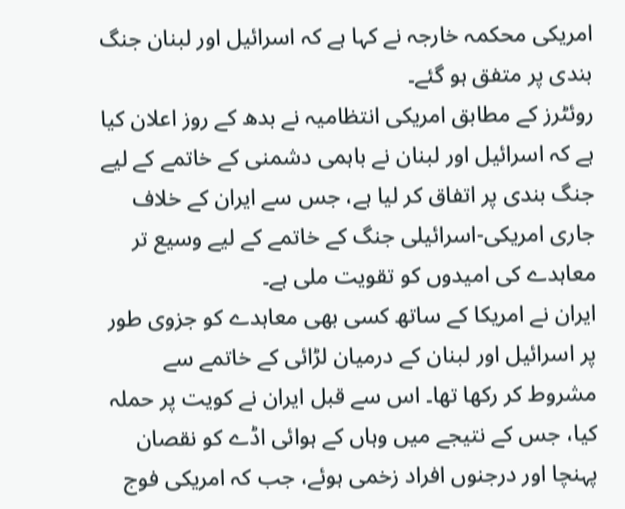امریکی محکمہ خارجہ نے کہا ہے کہ اسرائیل اور لبنان جنگ بندی پر متفق ہو گئے۔
روئٹرز کے مطابق امریکی انتظامیہ نے بدھ کے روز اعلان کیا ہے کہ اسرائیل اور لبنان نے باہمی دشمنی کے خاتمے کے لیے جنگ بندی پر اتفاق کر لیا ہے، جس سے ایران کے خلاف جاری امریکی-اسرائیلی جنگ کے خاتمے کے لیے وسیع تر معاہدے کی امیدوں کو تقویت ملی ہے۔
ایران نے امریکا کے ساتھ کسی بھی معاہدے کو جزوی طور پر اسرائیل اور لبنان کے درمیان لڑائی کے خاتمے سے مشروط کر رکھا تھا۔ اس سے قبل ایران نے کویت پر حملہ کیا، جس کے نتیجے میں وہاں کے ہوائی اڈے کو نقصان پہنچا اور درجنوں افراد زخمی ہوئے، جب کہ امریکی فوج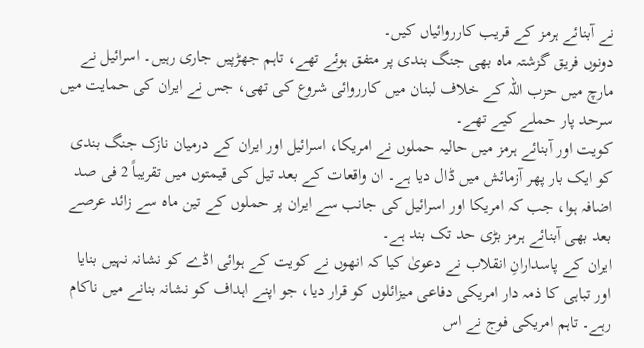نے آبنائے ہرمز کے قریب کارروائیاں کیں۔
دونوں فریق گزشتہ ماہ بھی جنگ بندی پر متفق ہوئے تھے، تاہم جھڑپیں جاری رہیں۔ اسرائیل نے مارچ میں حزب اللہ کے خلاف لبنان میں کارروائی شروع کی تھی، جس نے ایران کی حمایت میں سرحد پار حملے کیے تھے۔
کویت اور آبنائے ہرمز میں حالیہ حملوں نے امریکا، اسرائیل اور ایران کے درمیان نازک جنگ بندی کو ایک بار پھر آزمائش میں ڈال دیا ہے۔ ان واقعات کے بعد تیل کی قیمتوں میں تقریباً 2 فی صد اضافہ ہوا، جب کہ امریکا اور اسرائیل کی جانب سے ایران پر حملوں کے تین ماہ سے زائد عرصے بعد بھی آبنائے ہرمز بڑی حد تک بند ہے۔
ایران کے پاسدارانِ انقلاب نے دعویٰ کیا کہ انھوں نے کویت کے ہوائی اڈے کو نشانہ نہیں بنایا اور تباہی کا ذمہ دار امریکی دفاعی میزائلوں کو قرار دیا، جو اپنے اہداف کو نشانہ بنانے میں ناکام رہے۔ تاہم امریکی فوج نے اس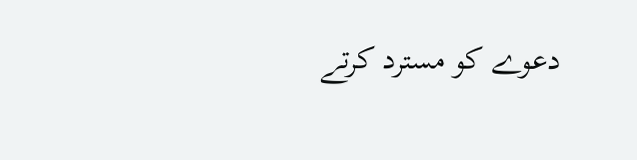دعوے کو مسترد کرتے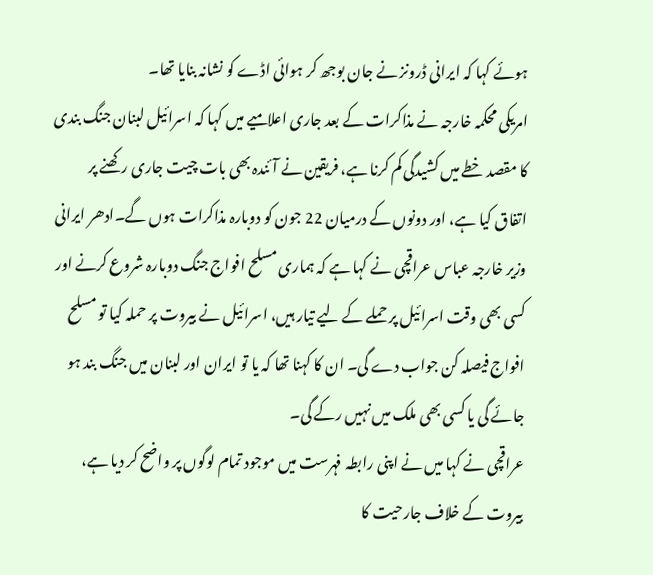ہوئے کہا کہ ایرانی ڈرونز نے جان بوجھ کر ہوائی اڈے کو نشانہ بنایا تھا۔
امریکی محکمہ خارجہ نے مذاکرات کے بعد جاری اعلامیے میں کہا کہ اسرائیل لبنان جنگ بندی کا مقصد خطے میں کشیدگی کم کرنا ہے، فریقین نے آئندہ بھی بات چیت جاری رکھنے پر اتفاق کیا ہے، اور دونوں کے درمیان 22 جون کو دوبارہ مذاکرات ہوں گے۔ادھر ایرانی وزیر خارجہ عباس عراقچی نے کہا ہے کہ ہماری مسلح افواج جنگ دوبارہ شروع کرنے اور کسی بھی وقت اسرائیل پر حملے کے لیے تیار ہیں، اسرائیل نے بیروت پر حملہ کیا تو مسلح افواج فیصلہ کن جواب دے گی۔ ان کا کہنا تھا کہ یا تو ایران اور لبنان میں جنگ بند ہو جائے گی یا کسی بھی ملک میں نہیں رکے گی۔
عراقچی نے کہا میں نے اپنی رابطہ فہرست میں موجود تمام لوگوں پر واضح کر دیا ہے، بیروت کے خلاف جارحیت کا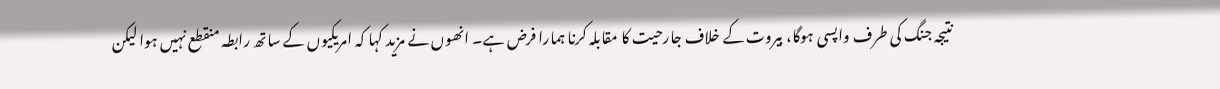نتیجہ جنگ کی طرف واپسی ہوگا، بیروت کے خلاف جارحیت کا مقابلہ کرنا ہمارا فرض ہے۔ انھوں نے مزید کہا کہ امریکیوں کے ساتھ رابطہ منقطع نہیں ہوا لیکن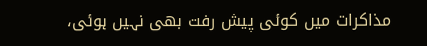مذاکرات میں کوئی پیش رفت بھی نہیں ہوئی،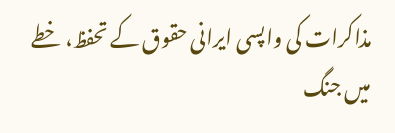مذاکرات کی واپسی ایرانی حقوق کے تحفظ، خطے میں جنگ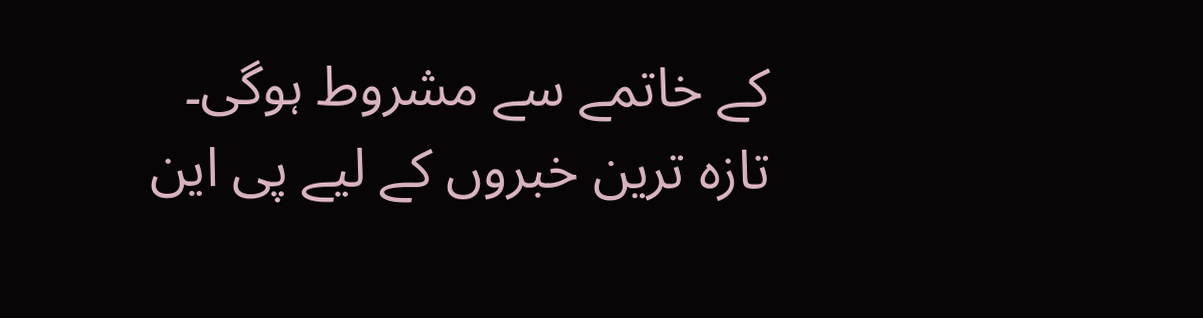کے خاتمے سے مشروط ہوگی۔
تازہ ترین خبروں کے لیے پی این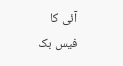آئی کا فیس بک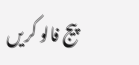پیج فالو کریں